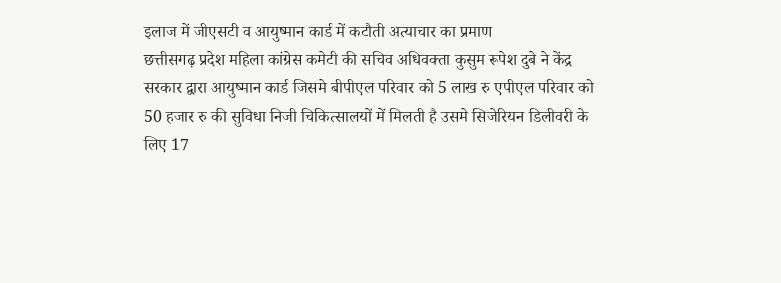इलाज में जीएसटी व आयुष्मान कार्ड में कटौती अत्याचार का प्रमाण
छत्तीसगढ़ प्रदेश महिला कांग्रेस कमेटी की सचिव अधिवक्ता कुसुम रूपेश दुबे ने केंद्र सरकार द्वारा आयुष्मान कार्ड जिसमे बीपीएल परिवार को 5 लाख रु एपीएल परिवार को 50 हजार रु की सुविधा निजी चिकित्सालयों में मिलती है उसमे सिजेरियन डिलीवरी के लिए 17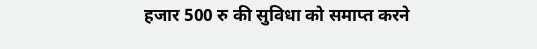हजार 500 रु की सुविधा को समाप्त करने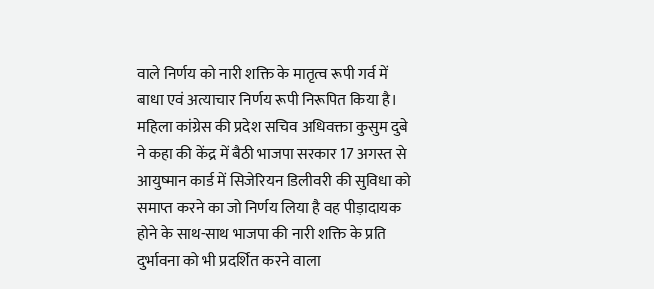वाले निर्णय को नारी शक्ति के मातृत्व रूपी गर्व में बाधा एवं अत्याचार निर्णय रूपी निरूपित किया है।
महिला कांग्रेस की प्रदेश सचिव अधिवक्ता कुसुम दुबे ने कहा की केंद्र में बैठी भाजपा सरकार 17 अगस्त से आयुष्मान कार्ड में सिजेरियन डिलीवरी की सुविधा को समाप्त करने का जो निर्णय लिया है वह पीड़ादायक होने के साथ-साथ भाजपा की नारी शक्ति के प्रति दुर्भावना को भी प्रदर्शित करने वाला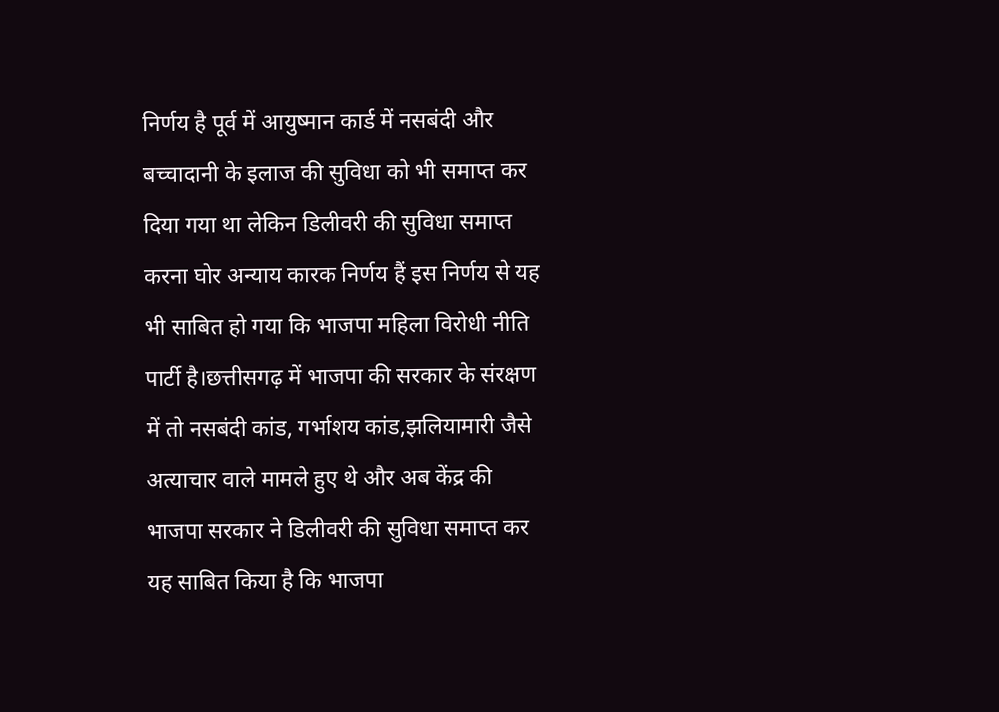निर्णय है पूर्व में आयुष्मान कार्ड में नसबंदी और बच्चादानी के इलाज की सुविधा को भी समाप्त कर दिया गया था लेकिन डिलीवरी की सुविधा समाप्त करना घोर अन्याय कारक निर्णय हैं इस निर्णय से यह भी साबित हो गया कि भाजपा महिला विरोधी नीति पार्टी है।छत्तीसगढ़ में भाजपा की सरकार के संरक्षण में तो नसबंदी कांड, गर्भाशय कांड,झलियामारी जैसे अत्याचार वाले मामले हुए थे और अब केंद्र की भाजपा सरकार ने डिलीवरी की सुविधा समाप्त कर यह साबित किया है कि भाजपा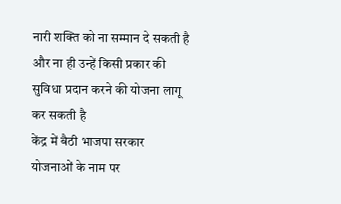नारी शक्ति को ना सम्मान दे सकती है और ना ही उन्हें किसी प्रकार की सुविधा प्रदान करने की योजना लागू कर सकती है
केंद्र में बैठी भाजपा सरकार योजनाओं के नाम पर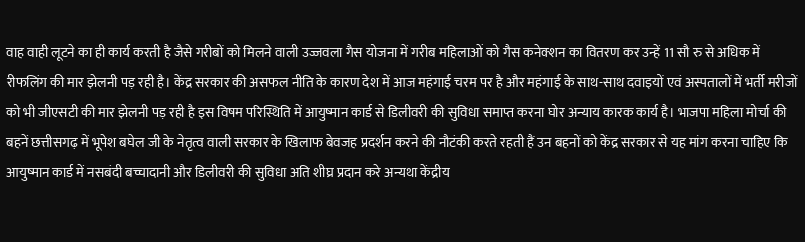वाह वाही लूटने का ही कार्य करती है जैसे गरीबों को मिलने वाली उज्जवला गैस योजना में गरीब महिलाओं को गैस कनेक्शन का वितरण कर उन्हें 11 सौ रु से अधिक में रीफलिंग की मार झेलनी पड़ रही है। केंद्र सरकार की असफल नीति के कारण देश में आज महंगाई चरम पर है और महंगाई के साथ-साथ दवाइयों एवं अस्पतालों में भर्ती मरीजों को भी जीएसटी की मार झेलनी पड़ रही है इस विषम परिस्थिति में आयुष्मान कार्ड से डिलीवरी की सुविधा समाप्त करना घोर अन्याय कारक कार्य है। भाजपा महिला मोर्चा की बहनें छत्तीसगढ़ में भूपेश बघेल जी के नेतृत्व वाली सरकार के खिलाफ बेवजह प्रदर्शन करने की नौटंकी करते रहती हैं उन बहनों को केंद्र सरकार से यह मांग करना चाहिए कि आयुष्मान कार्ड में नसबंदी बच्चादानी और डिलीवरी की सुविधा अति शीघ्र प्रदान करे अन्यथा केंद्रीय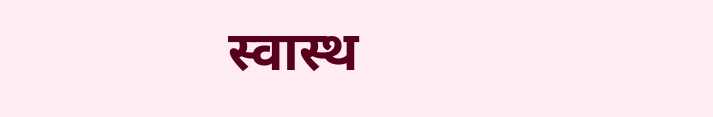स्वास्थ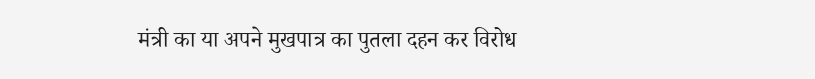मंत्री का या अपने मुखपात्र का पुतला दहन कर विरोध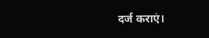दर्ज कराएं।